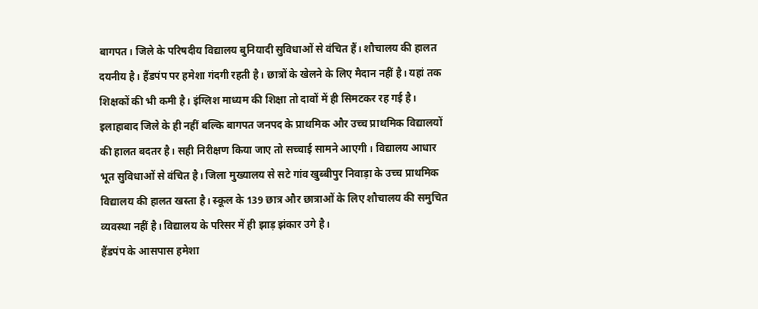बागपत। जिले के परिषदीय विद्यालय बुनियादी सुविधाओं से वंचित हैं। शौचालय की हालत दयनीय है। हैंडपंप पर हमेशा गंदगी रहती है। छात्रों के खेलने के लिए मैदान नहीं है। यहां तक शिक्षकों की भी कमी है। इंग्लिश माध्यम की शिक्षा तो दावों में ही सिमटकर रह गई है।
इलाहाबाद जिले के ही नहीं बल्कि बागपत जनपद के प्राथमिक और उच्च प्राथमिक विद्यालयों की हालत बदतर है। सही निरीक्षण किया जाए तो सच्चाई सामने आएगी। विद्यालय आधार भूत सुविधाओं से वंचित है। जिला मुख्यालय से सटे गांव खुब्बीपुर निवाड़ा के उच्च प्राथमिक विद्यालय की हालत खस्ता है। स्कूल के 139 छात्र और छात्राओं के लिए शौचालय की समुचित व्यवस्था नहीं है। विद्यालय के परिसर में ही झाड़ झंकार उगे है।
हैंडपंप के आसपास हमेशा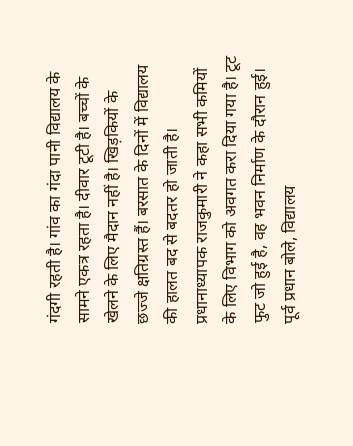गंदगी रहती है। गांव का गंदा पानी विद्यालय के सामने एकत्र रहता है। दीवार टूटी है। बच्चों के खेलने के लिए मैदान नहीं है। खिड़कियों के छज्जे क्षतिग्रस्त हैं। बरसात के दिनों में विद्यालय की हालत बद से बदतर हो जाती है। प्रधानाध्यापक राजकुमारी ने कहा सभी कमियों के लिए विभाग को अवगत करा दिया गया है। टूट फुट जो हुई है, वह भवन निर्माण के दौरान हुई।
पूर्व प्रधान बोले, विद्यालय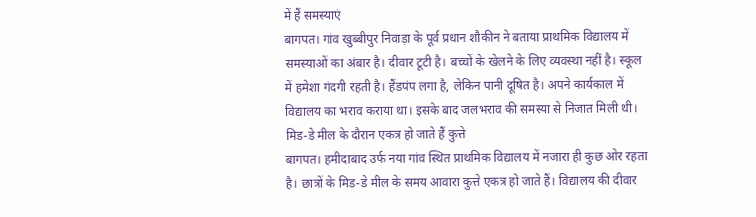में हैं समस्याएं
बागपत। गांव खुब्बीपुर निवाड़ा के पूर्व प्रधान शौकीन ने बताया प्राथमिक विद्यालय में समस्याओं का अंबार है। दीवार टूटी है। बच्चों के खेलने के लिए व्यवस्था नहीं है। स्कूल में हमेशा गंदगी रहती है। हैंडपंप लगा है, लेकिन पानी दूषित है। अपने कार्यकाल में विद्यालय का भराव कराया था। इसके बाद जलभराव की समस्या से निजात मिली थी।
मिड-डे मील के दौरान एकत्र हो जाते हैं कुत्ते
बागपत। हमीदाबाद उर्फ नया गांव स्थित प्राथमिक विद्यालय में नजारा ही कुछ ओर रहता है। छात्रों के मिड-डे मील के समय आवारा कुत्ते एकत्र हो जाते हैं। विद्यालय की दीवार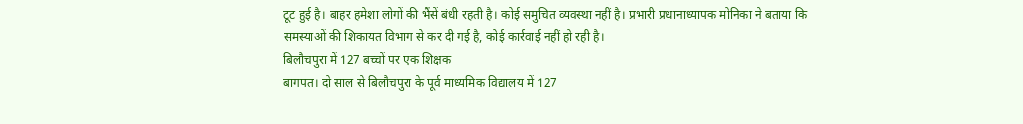टूट हुई है। बाहर हमेशा लोगों की भैंसें बंधी रहती है। कोई समुचित व्यवस्था नहीं है। प्रभारी प्रधानाध्यापक मोनिका ने बताया कि समस्याओं की शिकायत विभाग से कर दी गई है, कोई कार्रवाई नहीं हो रही है।
बिलौचपुरा में 127 बच्चों पर एक शिक्षक
बागपत। दो साल से बिलौचपुरा के पूर्व माध्यमिक विद्यालय में 127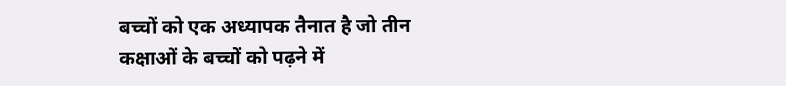बच्चों को एक अध्यापक तैनात है जो तीन कक्षाओं के बच्चों को पढ़ने में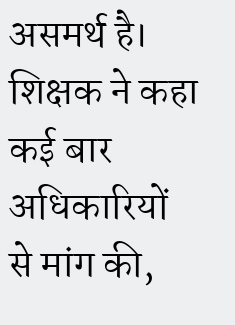असमर्थ है। शिक्षक ने कहा कई बार अधिकारियों से मांग की,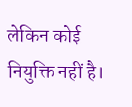लेकिन कोई नियुक्ति नहीं है।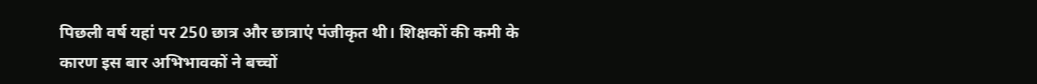पिछली वर्ष यहां पर 250 छात्र और छात्राएं पंजीकृत थी। शिक्षकों की कमी के कारण इस बार अभिभावकों ने बच्चों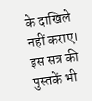के दाखिले नहीं कराए। इस सत्र की पुस्तकें भी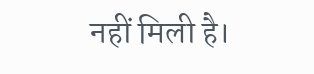नहीं मिली है।